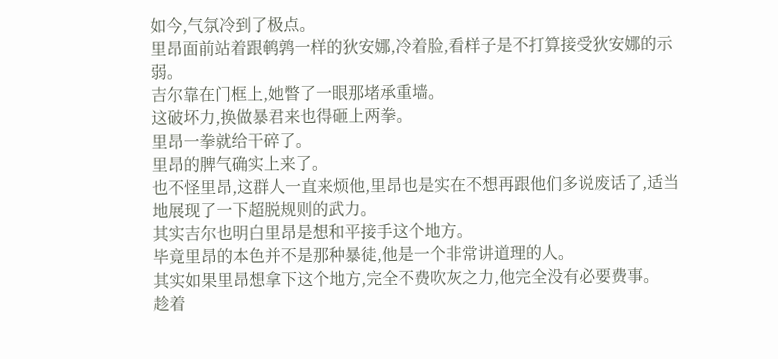如今,气氛冷到了极点。
里昂面前站着跟鹌鹑一样的狄安娜,冷着脸,看样子是不打算接受狄安娜的示弱。
吉尔靠在门框上,她瞥了一眼那堵承重墙。
这破坏力,换做暴君来也得砸上两拳。
里昂一拳就给干碎了。
里昂的脾气确实上来了。
也不怪里昂,这群人一直来烦他,里昂也是实在不想再跟他们多说废话了,适当地展现了一下超脱规则的武力。
其实吉尔也明白里昂是想和平接手这个地方。
毕竟里昂的本色并不是那种暴徒,他是一个非常讲道理的人。
其实如果里昂想拿下这个地方,完全不费吹灰之力,他完全没有必要费事。
趁着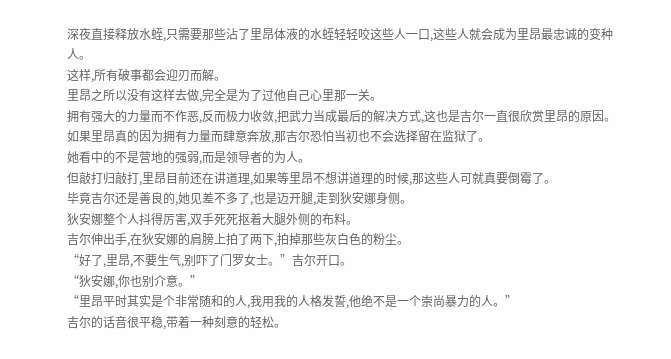深夜直接释放水蛭,只需要那些沾了里昂体液的水蛭轻轻咬这些人一口,这些人就会成为里昂最忠诚的变种人。
这样,所有破事都会迎刃而解。
里昂之所以没有这样去做,完全是为了过他自己心里那一关。
拥有强大的力量而不作恶,反而极力收敛,把武力当成最后的解决方式,这也是吉尔一直很欣赏里昂的原因。
如果里昂真的因为拥有力量而肆意奔放,那吉尔恐怕当初也不会选择留在监狱了。
她看中的不是营地的强弱,而是领导者的为人。
但敲打归敲打,里昂目前还在讲道理,如果等里昂不想讲道理的时候,那这些人可就真要倒霉了。
毕竟吉尔还是善良的,她见差不多了,也是迈开腿,走到狄安娜身侧。
狄安娜整个人抖得厉害,双手死死抠着大腿外侧的布料。
吉尔伸出手,在狄安娜的肩膀上拍了两下,拍掉那些灰白色的粉尘。
“好了,里昂,不要生气,别吓了门罗女士。”吉尔开口。
“狄安娜,你也别介意。”
“里昂平时其实是个非常随和的人,我用我的人格发誓,他绝不是一个崇尚暴力的人。”
吉尔的话音很平稳,带着一种刻意的轻松。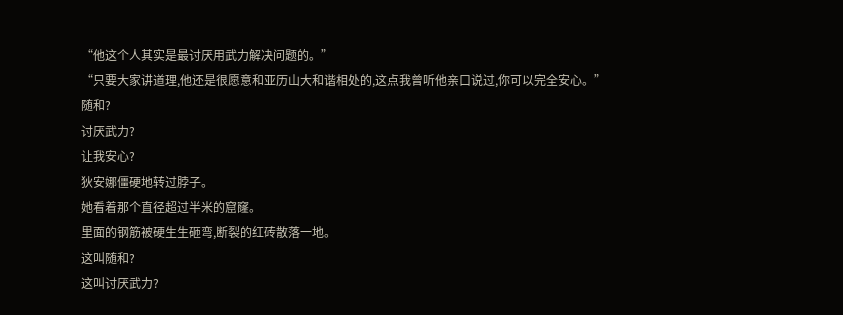“他这个人其实是最讨厌用武力解决问题的。”
“只要大家讲道理,他还是很愿意和亚历山大和谐相处的,这点我曾听他亲口说过,你可以完全安心。”
随和?
讨厌武力?
让我安心?
狄安娜僵硬地转过脖子。
她看着那个直径超过半米的窟窿。
里面的钢筋被硬生生砸弯,断裂的红砖散落一地。
这叫随和?
这叫讨厌武力?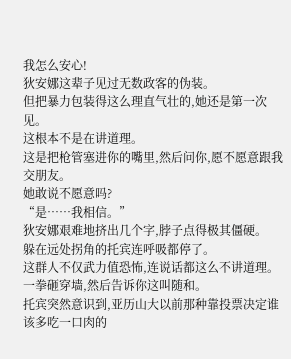我怎么安心!
狄安娜这辈子见过无数政客的伪装。
但把暴力包装得这么理直气壮的,她还是第一次见。
这根本不是在讲道理。
这是把枪管塞进你的嘴里,然后问你,愿不愿意跟我交朋友。
她敢说不愿意吗?
“是……我相信。”
狄安娜艰难地挤出几个字,脖子点得极其僵硬。
躲在远处拐角的托宾连呼吸都停了。
这群人不仅武力值恐怖,连说话都这么不讲道理。
一拳砸穿墙,然后告诉你这叫随和。
托宾突然意识到,亚历山大以前那种靠投票决定谁该多吃一口肉的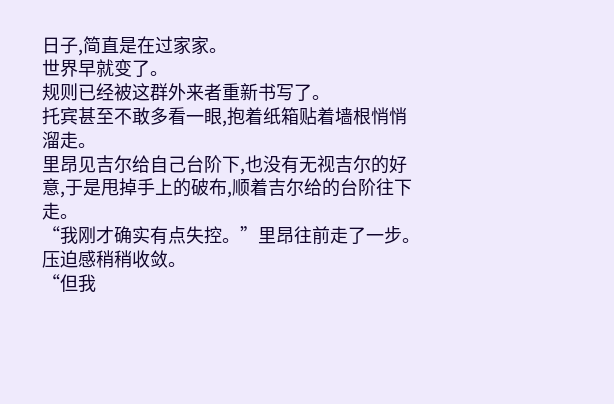日子,简直是在过家家。
世界早就变了。
规则已经被这群外来者重新书写了。
托宾甚至不敢多看一眼,抱着纸箱贴着墙根悄悄溜走。
里昂见吉尔给自己台阶下,也没有无视吉尔的好意,于是甩掉手上的破布,顺着吉尔给的台阶往下走。
“我刚才确实有点失控。”里昂往前走了一步。
压迫感稍稍收敛。
“但我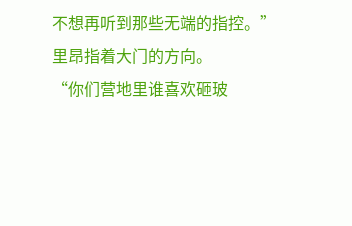不想再听到那些无端的指控。”
里昂指着大门的方向。
“你们营地里谁喜欢砸玻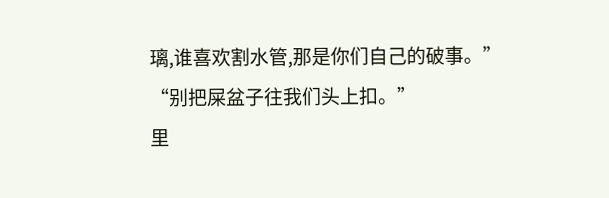璃,谁喜欢割水管,那是你们自己的破事。”
“别把屎盆子往我们头上扣。”
里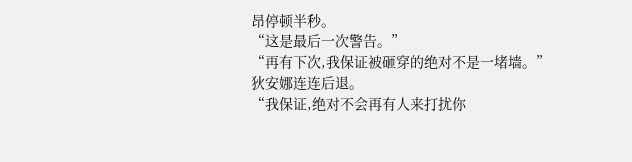昂停顿半秒。
“这是最后一次警告。”
“再有下次,我保证被砸穿的绝对不是一堵墙。”
狄安娜连连后退。
“我保证,绝对不会再有人来打扰你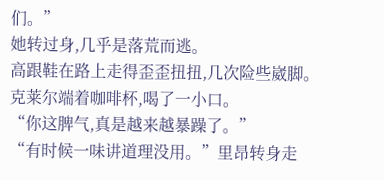们。”
她转过身,几乎是落荒而逃。
高跟鞋在路上走得歪歪扭扭,几次险些崴脚。
克莱尔端着咖啡杯,喝了一小口。
“你这脾气,真是越来越暴躁了。”
“有时候一味讲道理没用。”里昂转身走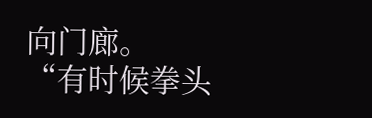向门廊。
“有时候拳头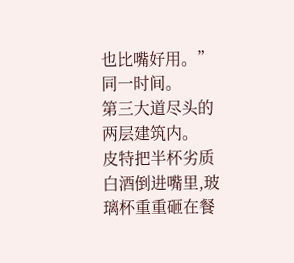也比嘴好用。”
同一时间。
第三大道尽头的两层建筑内。
皮特把半杯劣质白酒倒进嘴里,玻璃杯重重砸在餐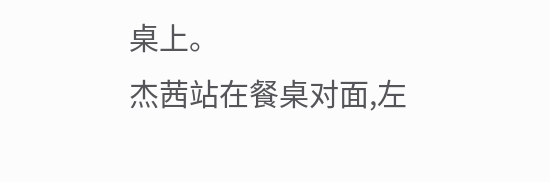桌上。
杰茜站在餐桌对面,左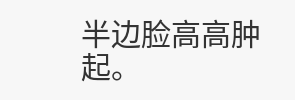半边脸高高肿起。